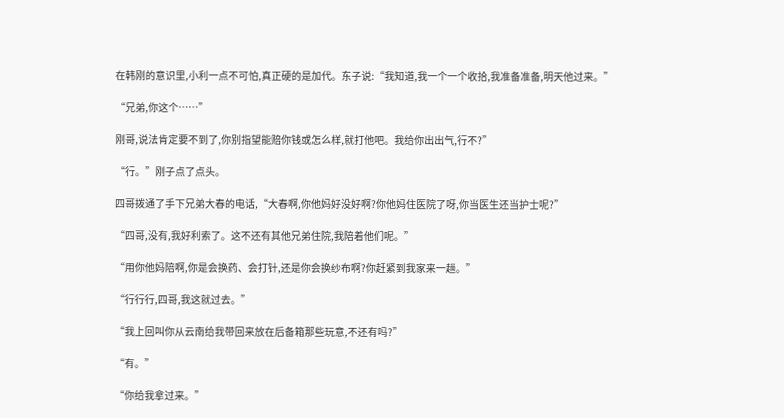在韩刚的意识里,小利一点不可怕,真正硬的是加代。东子说:“我知道,我一个一个收拾,我准备准备,明天他过来。”

“兄弟,你这个……”

刚哥,说法肯定要不到了,你别指望能赔你钱或怎么样,就打他吧。我给你出出气,行不?”

“行。”刚子点了点头。

四哥拨通了手下兄弟大春的电话,“大春啊,你他妈好没好啊?你他妈住医院了呀,你当医生还当护士呢?”

“四哥,没有,我好利索了。这不还有其他兄弟住院,我陪着他们呢。”

“用你他妈陪啊,你是会换药、会打针,还是你会换纱布啊?你赶紧到我家来一趟。”

“行行行,四哥,我这就过去。”

“我上回叫你从云南给我带回来放在后备箱那些玩意,不还有吗?”

“有。”

“你给我拿过来。”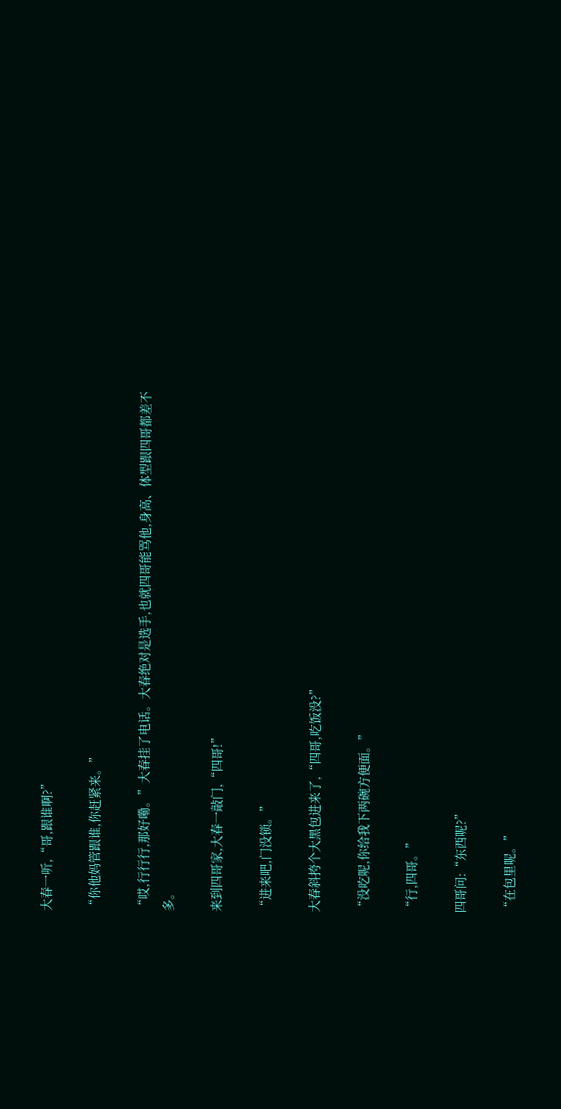大春一听,“哥,跟谁啊?”

“你他妈管跟谁,你赶紧来。”

“哎,行行行,那好嘞。”大春挂了电话。大春绝对是选手,也就四哥能骂他,身高、体型跟四哥都差不多。

来到四哥家,大春一敲门,“四哥!”

“进来吧,门没锁。”

大春斜挎个大黑包进来了,“四哥,吃饭没?”

“没吃呢,你给我下两碗方便面。”

“行,四哥。”

四哥问:“东西呢?”

“在包里呢。”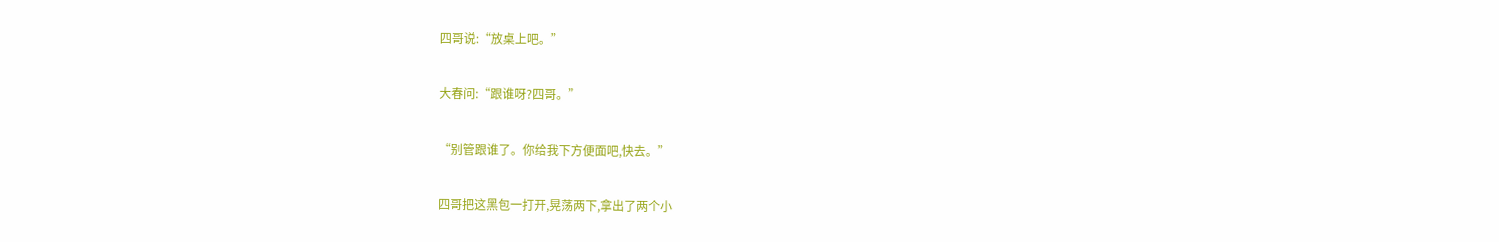四哥说:“放桌上吧。”

大春问:“跟谁呀?四哥。”

“别管跟谁了。你给我下方便面吧,快去。”

四哥把这黑包一打开,晃荡两下,拿出了两个小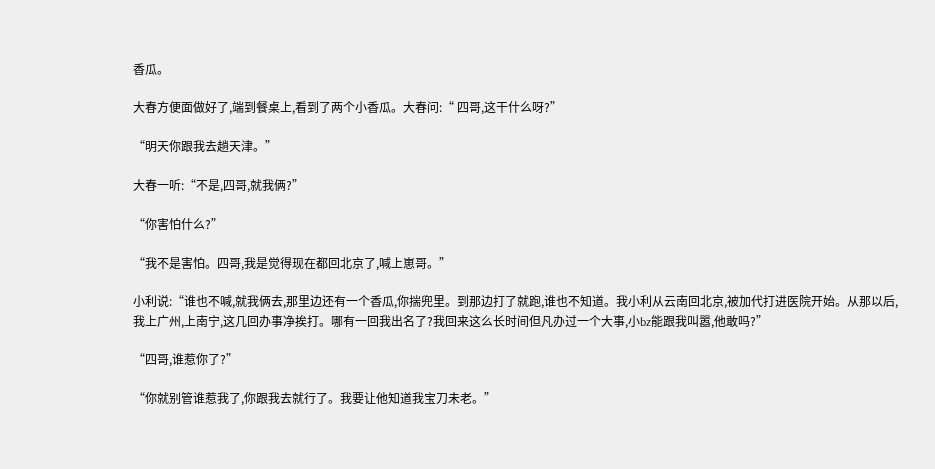香瓜。

大春方便面做好了,端到餐桌上,看到了两个小香瓜。大春问:“ 四哥,这干什么呀?”

“明天你跟我去趟天津。”

大春一听:“不是,四哥,就我俩?”

“你害怕什么?”

“我不是害怕。四哥,我是觉得现在都回北京了,喊上崽哥。”

小利说:“谁也不喊,就我俩去,那里边还有一个香瓜,你揣兜里。到那边打了就跑,谁也不知道。我小利从云南回北京,被加代打进医院开始。从那以后,我上广州,上南宁,这几回办事净挨打。哪有一回我出名了?我回来这么长时间但凡办过一个大事,小bz能跟我叫嚣,他敢吗?”

“四哥,谁惹你了?”

“你就别管谁惹我了,你跟我去就行了。我要让他知道我宝刀未老。”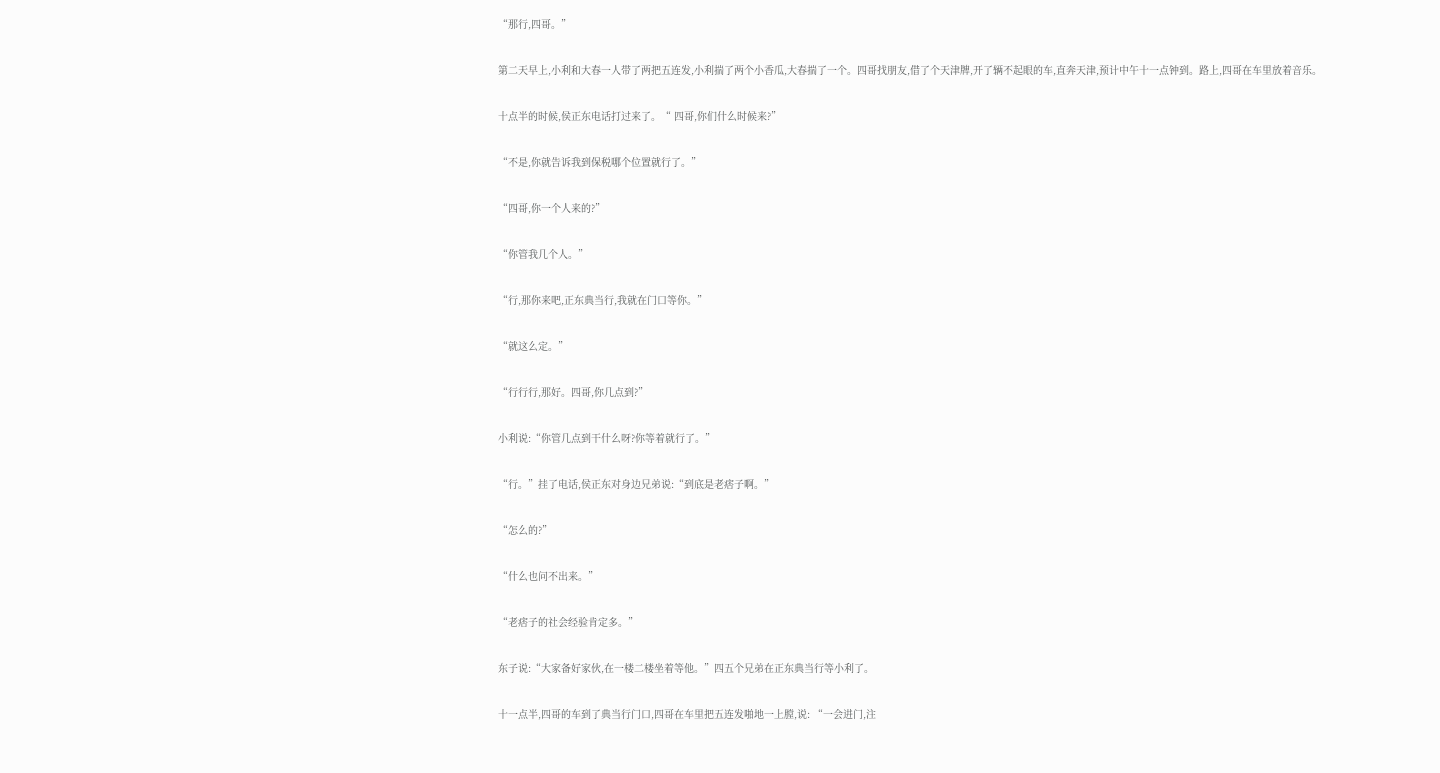“那行,四哥。”

第二天早上,小利和大春一人带了两把五连发,小利揣了两个小香瓜,大春揣了一个。四哥找朋友,借了个天津牌,开了辆不起眼的车,直奔天津,预计中午十一点钟到。路上,四哥在车里放着音乐。

十点半的时候,侯正东电话打过来了。“ 四哥,你们什么时候来?”

“不是,你就告诉我到保税哪个位置就行了。”

“四哥,你一个人来的?”

“你管我几个人。”

“行,那你来吧,正东典当行,我就在门口等你。”

“就这么定。”

“行行行,那好。四哥,你几点到?”

小利说:“你管几点到干什么呀?你等着就行了。”

“行。”挂了电话,侯正东对身边兄弟说:“到底是老痞子啊。”

“怎么的?”

“什么也问不出来。”

“老痞子的社会经验肯定多。”

东子说:“大家备好家伙,在一楼二楼坐着等他。”四五个兄弟在正东典当行等小利了。

十一点半,四哥的车到了典当行门口,四哥在车里把五连发啪地一上膛,说: “一会进门,注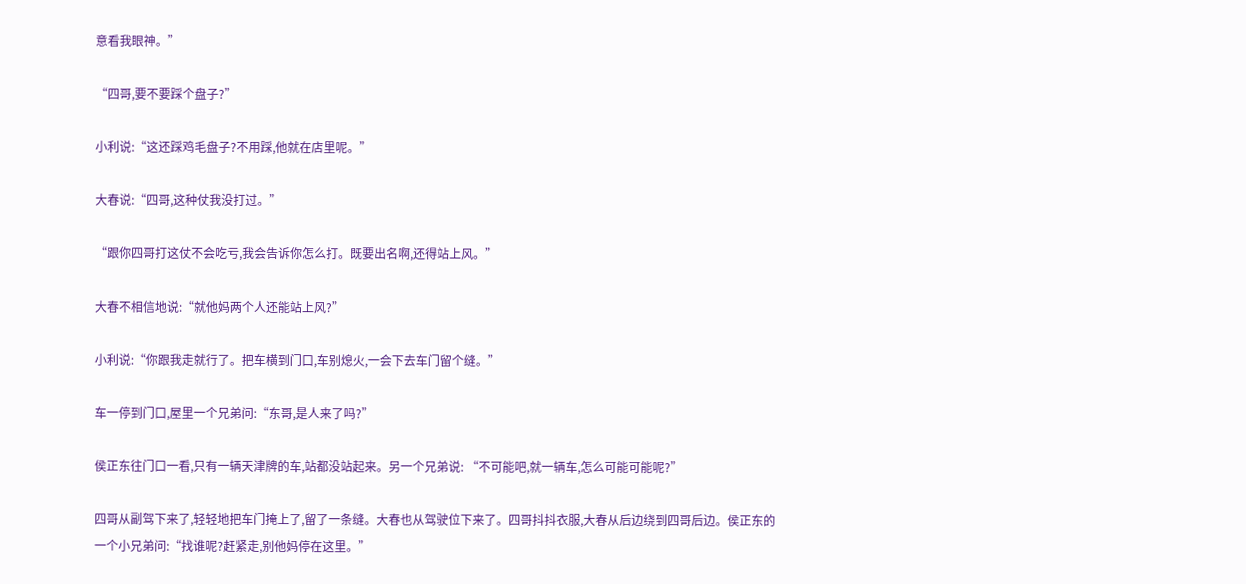意看我眼神。”

“四哥,要不要踩个盘子?”

小利说:“这还踩鸡毛盘子?不用踩,他就在店里呢。”

大春说:“四哥,这种仗我没打过。”

“跟你四哥打这仗不会吃亏,我会告诉你怎么打。既要出名啊,还得站上风。”

大春不相信地说:“就他妈两个人还能站上风?”

小利说:“你跟我走就行了。把车横到门口,车别熄火,一会下去车门留个缝。”

车一停到门口,屋里一个兄弟问:“东哥,是人来了吗?”

侯正东往门口一看,只有一辆天津牌的车,站都没站起来。另一个兄弟说: “不可能吧,就一辆车,怎么可能可能呢?”

四哥从副驾下来了,轻轻地把车门掩上了,留了一条缝。大春也从驾驶位下来了。四哥抖抖衣服,大春从后边绕到四哥后边。侯正东的一个小兄弟问:“找谁呢?赶紧走,别他妈停在这里。”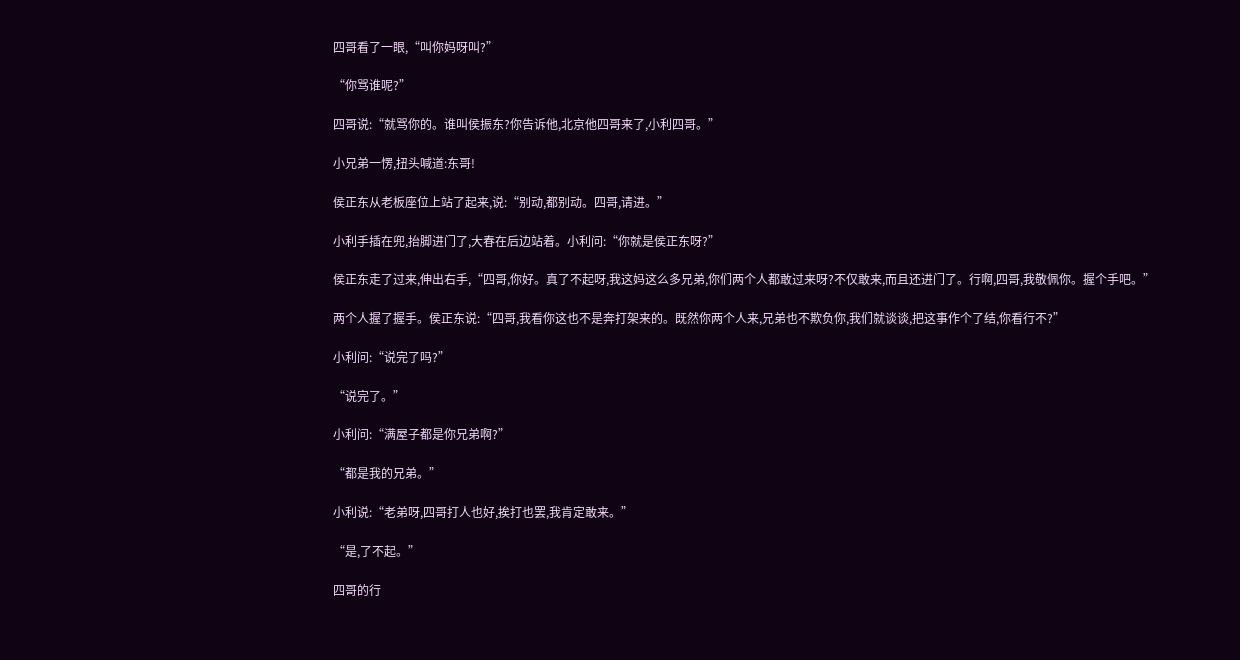四哥看了一眼,“叫你妈呀叫?”

“你骂谁呢?”

四哥说:“就骂你的。谁叫侯振东?你告诉他,北京他四哥来了,小利四哥。”

小兄弟一愣,扭头喊道:东哥!

侯正东从老板座位上站了起来,说:“别动,都别动。四哥,请进。”

小利手插在兜,抬脚进门了,大春在后边站着。小利问:“你就是侯正东呀?”

侯正东走了过来,伸出右手,“四哥,你好。真了不起呀,我这妈这么多兄弟,你们两个人都敢过来呀?不仅敢来,而且还进门了。行啊,四哥,我敬佩你。握个手吧。”

两个人握了握手。侯正东说:“四哥,我看你这也不是奔打架来的。既然你两个人来,兄弟也不欺负你,我们就谈谈,把这事作个了结,你看行不?”

小利问:“说完了吗?”

“说完了。”

小利问:“满屋子都是你兄弟啊?”

“都是我的兄弟。”

小利说:“老弟呀,四哥打人也好,挨打也罢,我肯定敢来。”

“是,了不起。”

四哥的行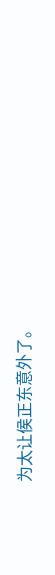为太让侯正东意外了。